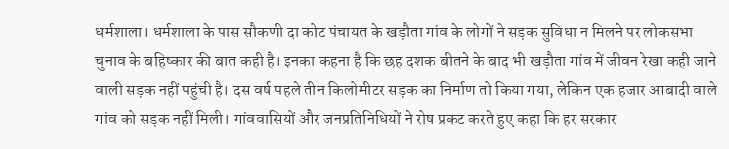धर्मशाला। धर्मशाला के पास सौकणी दा कोट पंचायत के खड़ौता गांव के लोगों ने सड़क सुविधा न मिलने पर लोकसभा चुनाव के बहिष्कार की बात कही है। इनका कहना है कि छह दशक बीतने के बाद भी खड़ौता गांव में जीवन रेखा कही जाने वाली सड़क नहीं पहुंची है। दस वर्ष पहले तीन किलोमीटर सड़क का निर्माण तो किया गया, लेकिन एक हजार आबादी वाले गांव को सड़क नहीं मिली। गांववासियों और जनप्रतिनिधियों ने रोष प्रकट करते हुए कहा कि हर सरकार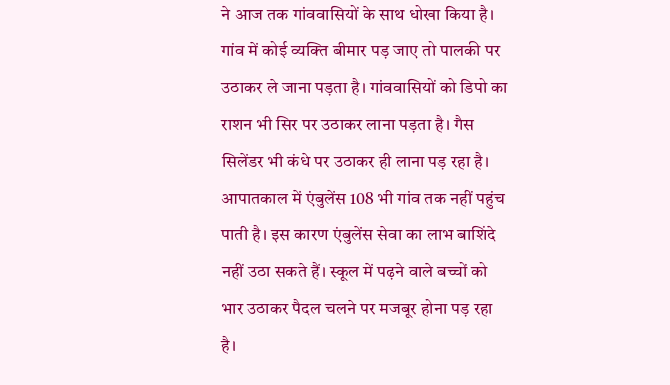ने आज तक गांववासियों के साथ धोखा किया है। गांव में कोई व्यक्ति बीमार पड़ जाए तो पालकी पर उठाकर ले जाना पड़ता है। गांववासियों को डिपो का राशन भी सिर पर उठाकर लाना पड़ता है। गैस सिलेंडर भी कंधे पर उठाकर ही लाना पड़ रहा है। आपातकाल में एंबुलेंस 108 भी गांव तक नहीं पहुंच पाती है। इस कारण एंबुलेंस सेवा का लाभ बाशिंदे नहीं उठा सकते हैं। स्कूल में पढ़ने वाले बच्चों को भार उठाकर पैदल चलने पर मजबूर होना पड़ रहा है।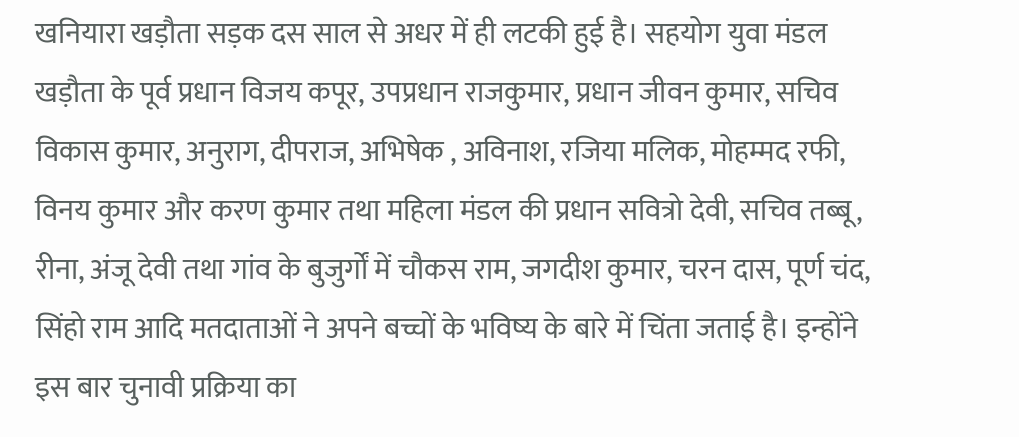खनियारा खड़ौता सड़क दस साल से अधर में ही लटकी हुई है। सहयोग युवा मंडल खड़ौता के पूर्व प्रधान विजय कपूर, उपप्रधान राजकुमार, प्रधान जीवन कुमार, सचिव विकास कुमार, अनुराग, दीपराज, अभिषेक , अविनाश, रजिया मलिक, मोहम्मद रफी, विनय कुमार और करण कुमार तथा महिला मंडल की प्रधान सवित्रो देवी, सचिव तब्बू, रीना, अंजू देवी तथा गांव के बुजुर्गों में चौकस राम, जगदीश कुमार, चरन दास, पूर्ण चंद, सिंहो राम आदि मतदाताओं ने अपने बच्चों के भविष्य के बारे में चिंता जताई है। इन्होंने इस बार चुनावी प्रक्रिया का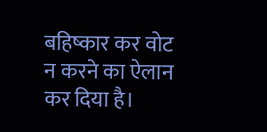बहिष्कार कर वोट न करने का ऐलान कर दिया है।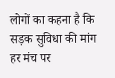लोगों का कहना है कि सड़क सुविधा की मांग हर मंच पर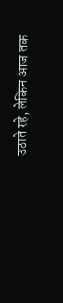उठाते रहे, लेकिन आज तक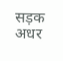सड़क अधर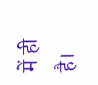में ही है।